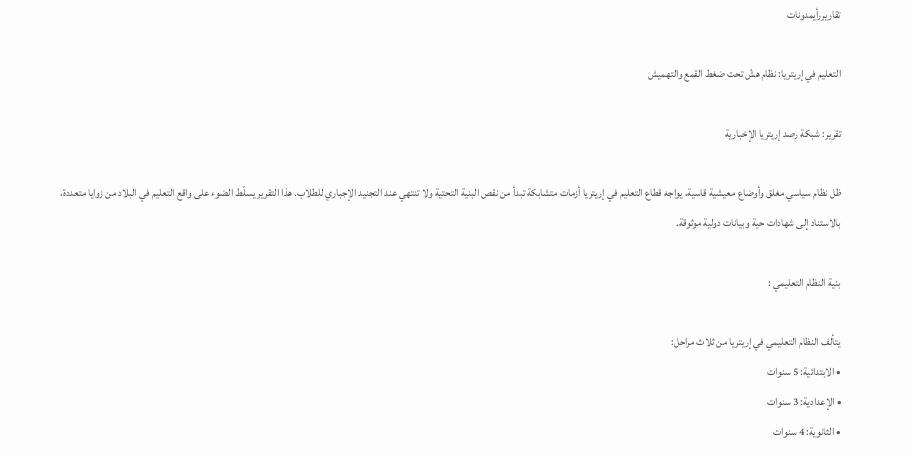تقاريررأيمدونات

التعليم في إريتريا: نظام هشّ تحت ضغط القمع والتهميش

تقرير: شبكة رصد إريتريا الإخبارية

ظل نظام سياسي مغلق وأوضاع معيشية قاسية، يواجه قطاع التعليم في إريتريا أزمات متشابكة تبدأ من نقص البنية التحتية ولا تنتهي عند التجنيد الإجباري للطلاب. هذا التقرير يسلّط الضوء على واقع التعليم في البلاد من زوايا متعددة، بالاستناد إلى شهادات حية وبيانات دولية موثوقة.

بنية النظام التعليمي :

يتألف النظام التعليمي في إريتريا من ثلاث مراحل:
• الابتدائية: 5 سنوات
• الإعدادية: 3 سنوات
• الثانوية: 4 سنوات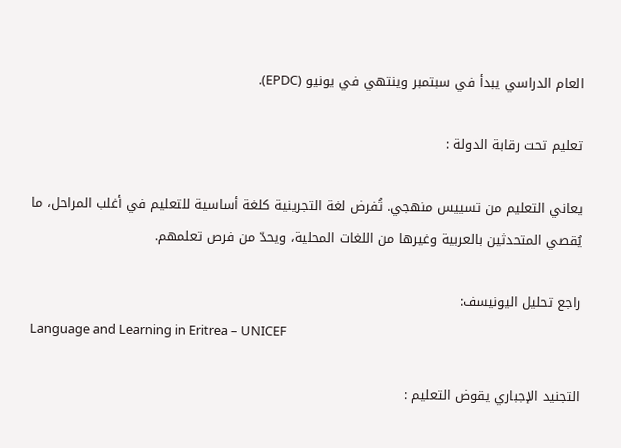العام الدراسي يبدأ في سبتمبر وينتهي في يونيو (EPDC).

تعليم تحت رقابة الدولة :

يعاني التعليم من تسييس منهجي. تُفرض لغة التجرينية كلغة أساسية للتعليم في أغلب المراحل، ما يُقصي المتحدثين بالعربية وغيرها من اللغات المحلية، ويحدّ من فرص تعلمهم.

راجع تحليل اليونيسف:
Language and Learning in Eritrea – UNICEF

التجنيد الإجباري يقوض التعليم :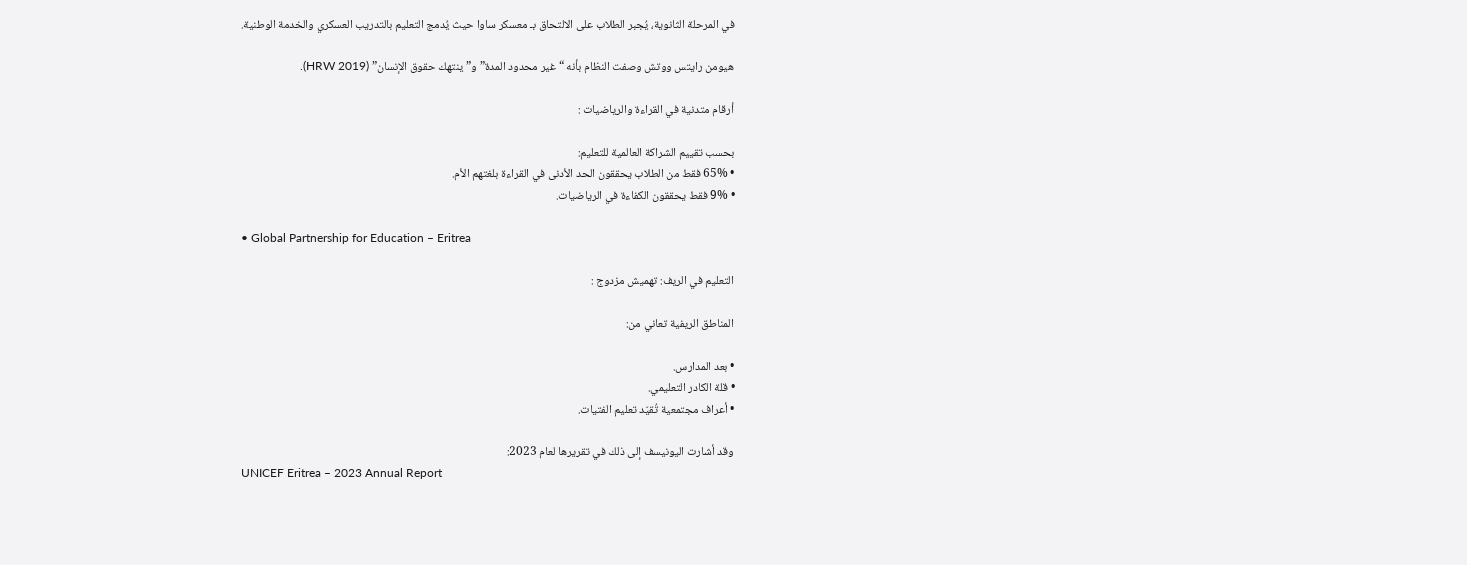في المرحلة الثانوية، يُجبر الطلاب على الالتحاق بـ معسكر ساوا حيث يُدمج التعليم بالتدريب العسكري والخدمة الوطنية.

هيومن رايتس ووتش وصفت النظام بأنه “غير محدود المدة” و”ينتهك حقوق الإنسان” (HRW 2019).

أرقام متدنية في القراءة والرياضيات :

بحسب تقييم الشراكة العالمية للتعليم:
• 65% فقط من الطلاب يحققون الحد الأدنى في القراءة بلغتهم الأم.
• 9% فقط يحققون الكفاءة في الرياضيات.

• Global Partnership for Education – Eritrea

التعليم في الريف: تهميش مزدوج :

المناطق الريفية تعاني من:

• بعد المدارس.
• قلة الكادر التعليمي.
• أعراف مجتمعية تُقيّد تعليم الفتيات.

وقد أشارت اليونيسف إلى ذلك في تقريرها لعام 2023:
UNICEF Eritrea – 2023 Annual Report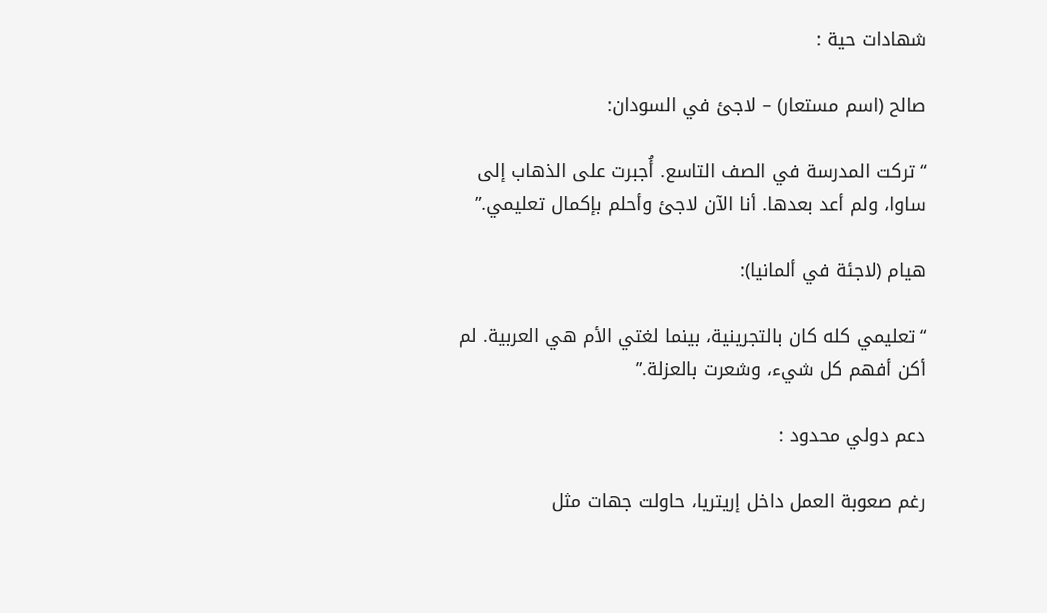شهادات حية :

صالح (اسم مستعار) – لاجئ في السودان:

“تركت المدرسة في الصف التاسع. أُجبرت على الذهاب إلى ساوا، ولم أعد بعدها. أنا الآن لاجئ وأحلم بإكمال تعليمي.”

هيام (لاجئة في ألمانيا):

“تعليمي كله كان بالتجرينية، بينما لغتي الأم هي العربية. لم أكن أفهم كل شيء، وشعرت بالعزلة.”

دعم دولي محدود :

رغم صعوبة العمل داخل إريتريا، حاولت جهات مثل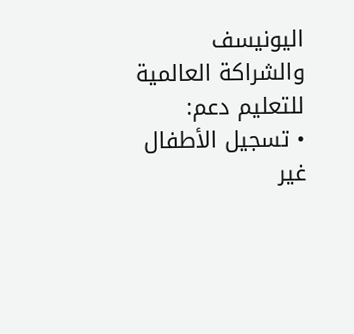اليونيسف والشراكة العالمية للتعليم دعم:
• تسجيل الأطفال غير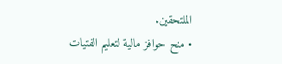الملتحقين.
• منح حوافز مالية لتعليم الفتيات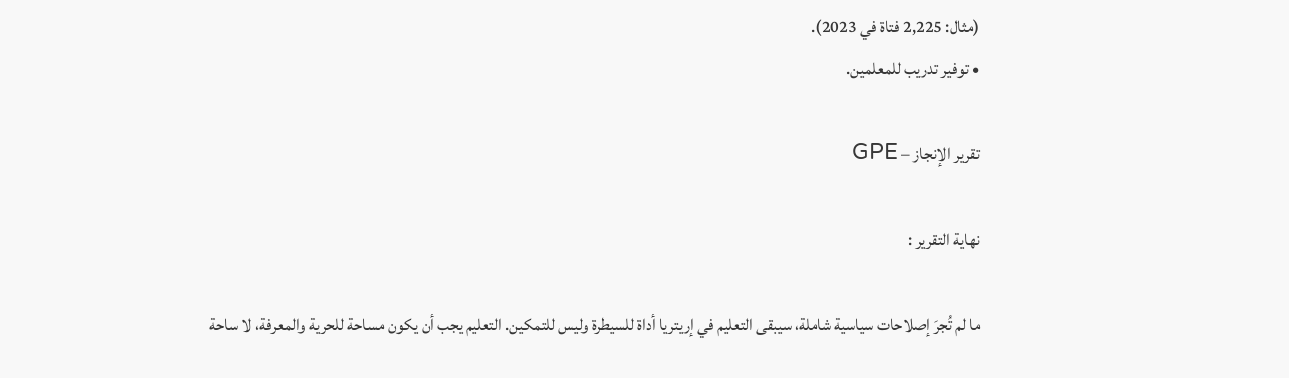(مثال: 2,225 فتاة في 2023).
• توفير تدريب للمعلمين.

تقرير الإنجاز – GPE

نهاية التقرير :

ما لم تُجرَ إصلاحات سياسية شاملة، سيبقى التعليم في إريتريا أداة للسيطرة وليس للتمكين. التعليم يجب أن يكون مساحة للحرية والمعرفة، لا ساحة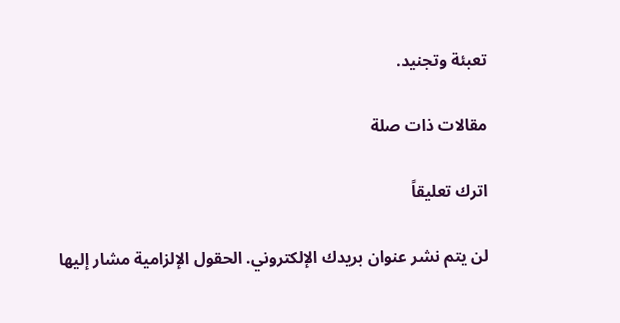تعبئة وتجنيد.

مقالات ذات صلة

اترك تعليقاً

لن يتم نشر عنوان بريدك الإلكتروني. الحقول الإلزامية مشار إليها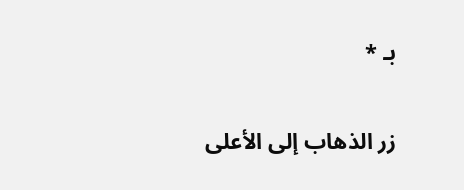بـ *

زر الذهاب إلى الأعلى